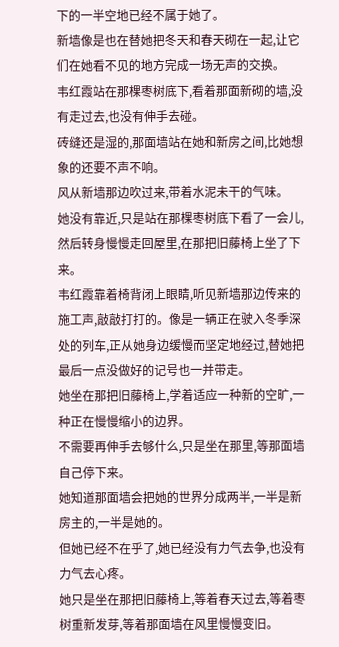下的一半空地已经不属于她了。
新墙像是也在替她把冬天和春天砌在一起,让它们在她看不见的地方完成一场无声的交换。
韦红霞站在那棵枣树底下,看着那面新砌的墙,没有走过去,也没有伸手去碰。
砖缝还是湿的,那面墙站在她和新房之间,比她想象的还要不声不响。
风从新墙那边吹过来,带着水泥未干的气味。
她没有靠近,只是站在那棵枣树底下看了一会儿,然后转身慢慢走回屋里,在那把旧藤椅上坐了下来。
韦红霞靠着椅背闭上眼睛,听见新墙那边传来的施工声,敲敲打打的。像是一辆正在驶入冬季深处的列车,正从她身边缓慢而坚定地经过,替她把最后一点没做好的记号也一并带走。
她坐在那把旧藤椅上,学着适应一种新的空旷,一种正在慢慢缩小的边界。
不需要再伸手去够什么,只是坐在那里,等那面墙自己停下来。
她知道那面墙会把她的世界分成两半,一半是新房主的,一半是她的。
但她已经不在乎了,她已经没有力气去争,也没有力气去心疼。
她只是坐在那把旧藤椅上,等着春天过去,等着枣树重新发芽,等着那面墙在风里慢慢变旧。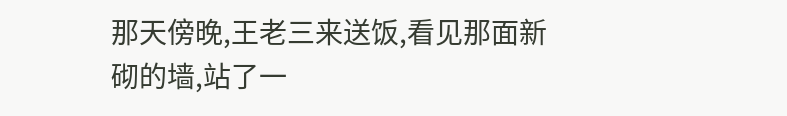那天傍晚,王老三来送饭,看见那面新砌的墙,站了一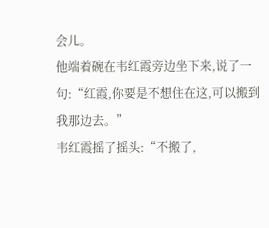会儿。
他端着碗在韦红霞旁边坐下来,说了一句:“红霞,你要是不想住在这,可以搬到我那边去。”
韦红霞摇了摇头:“不搬了,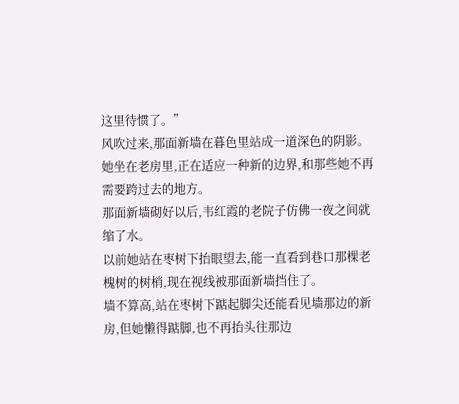这里待惯了。”
风吹过来,那面新墙在暮色里站成一道深色的阴影。她坐在老房里,正在适应一种新的边界,和那些她不再需要跨过去的地方。
那面新墙砌好以后,韦红霞的老院子仿佛一夜之间就缩了水。
以前她站在枣树下抬眼望去,能一直看到巷口那棵老槐树的树梢,现在视线被那面新墙挡住了。
墙不算高,站在枣树下踮起脚尖还能看见墙那边的新房,但她懒得踮脚,也不再抬头往那边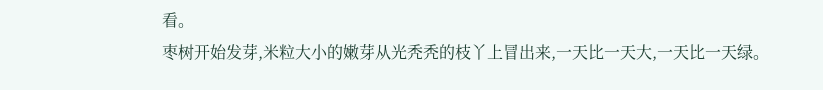看。
枣树开始发芽,米粒大小的嫩芽从光秃秃的枝丫上冒出来,一天比一天大,一天比一天绿。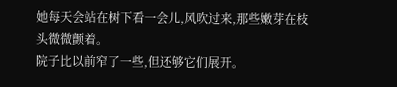她每天会站在树下看一会儿,风吹过来,那些嫩芽在枝头微微颤着。
院子比以前窄了一些,但还够它们展开。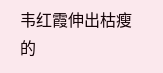韦红霞伸出枯瘦的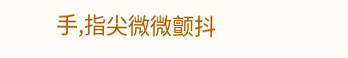手,指尖微微颤抖